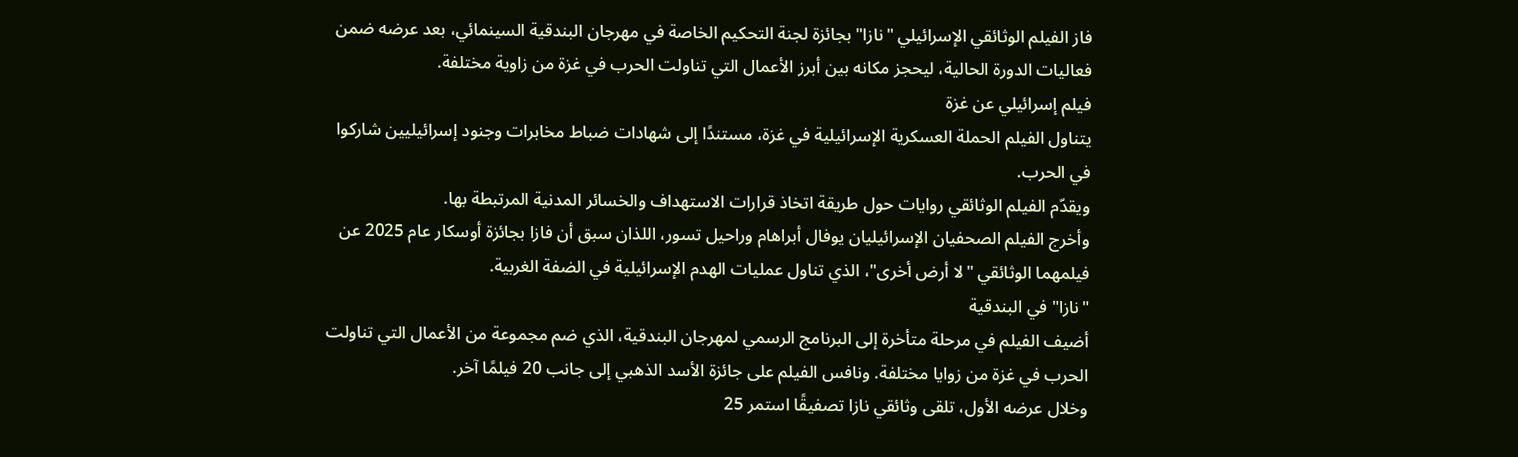فاز الفيلم الوثائقي الإسرائيلي "نازا" بجائزة لجنة التحكيم الخاصة في مهرجان البندقية السينمائي، بعد عرضه ضمن فعاليات الدورة الحالية، ليحجز مكانه بين أبرز الأعمال التي تناولت الحرب في غزة من زاوية مختلفة.
فيلم إسرائيلي عن غزة
يتناول الفيلم الحملة العسكرية الإسرائيلية في غزة، مستندًا إلى شهادات ضباط مخابرات وجنود إسرائيليين شاركوا في الحرب.
ويقدّم الفيلم الوثائقي روايات حول طريقة اتخاذ قرارات الاستهداف والخسائر المدنية المرتبطة بها.
وأخرج الفيلم الصحفيان الإسرائيليان يوفال أبراهام وراحيل تسور، اللذان سبق أن فازا بجائزة أوسكار عام 2025 عن فيلمهما الوثائقي "لا أرض أخرى"، الذي تناول عمليات الهدم الإسرائيلية في الضفة الغربية.
"نازا" في البندقية
أضيف الفيلم في مرحلة متأخرة إلى البرنامج الرسمي لمهرجان البندقية، الذي ضم مجموعة من الأعمال التي تناولت الحرب في غزة من زوايا مختلفة. ونافس الفيلم على جائزة الأسد الذهبي إلى جانب 20 فيلمًا آخر.
وخلال عرضه الأول، تلقى وثائقي نازا تصفيقًا استمر 25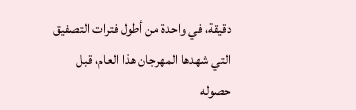دقيقة، في واحدة من أطول فترات التصفيق التي شهدها المهرجان هذا العام، قبل حصوله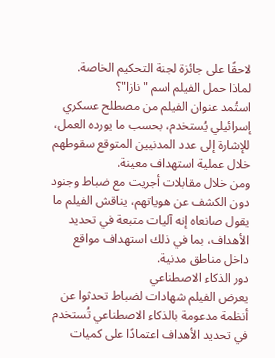لاحقًا على جائزة لجنة التحكيم الخاصة.
لماذا حمل الفيلم اسم "نازا"؟
استُمد عنوان الفيلم من مصطلح عسكري إسرائيلي يُستخدم، بحسب ما يورده العمل، للإشارة إلى عدد المدنيين المتوقع سقوطهم خلال عملية استهداف معينة.
ومن خلال مقابلات أجريت مع ضباط وجنود دون الكشف عن هوياتهم، يناقش الفيلم ما يقول صانعاه إنه آليات متبعة في تحديد الأهداف، بما في ذلك استهداف مواقع داخل مناطق مدنية.
دور الذكاء الاصطناعي
يعرض الفيلم شهادات لضباط تحدثوا عن أنظمة مدعومة بالذكاء الاصطناعي تُستخدم في تحديد الأهداف اعتمادًا على كميات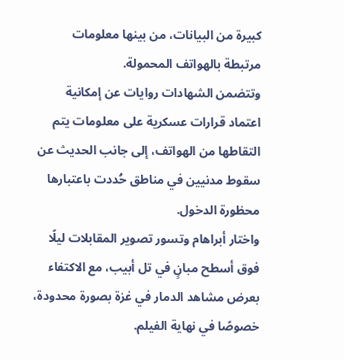كبيرة من البيانات، من بينها معلومات مرتبطة بالهواتف المحمولة.
وتتضمن الشهادات روايات عن إمكانية اعتماد قرارات عسكرية على معلومات يتم التقاطها من الهواتف، إلى جانب الحديث عن سقوط مدنيين في مناطق حُددت باعتبارها محظورة الدخول.
واختار أبراهام وتسور تصوير المقابلات ليلًا فوق أسطح مبانٍ في تل أبيب، مع الاكتفاء بعرض مشاهد الدمار في غزة بصورة محدودة، خصوصًا في نهاية الفيلم.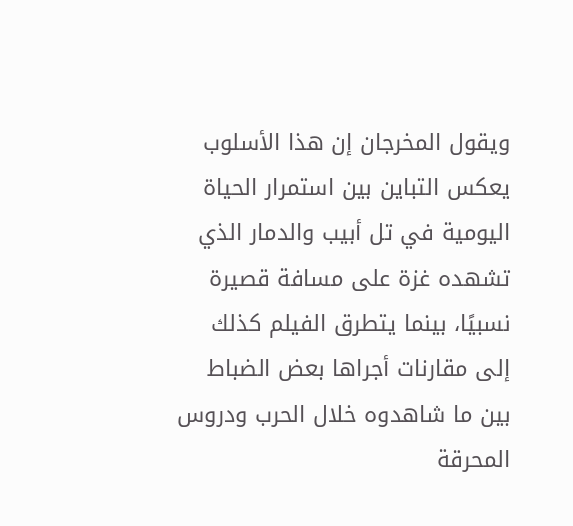ويقول المخرجان إن هذا الأسلوب يعكس التباين بين استمرار الحياة اليومية في تل أبيب والدمار الذي تشهده غزة على مسافة قصيرة نسبيًا، بينما يتطرق الفيلم كذلك إلى مقارنات أجراها بعض الضباط بين ما شاهدوه خلال الحرب ودروس المحرقة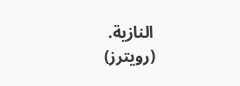النازية.
(رويترز)